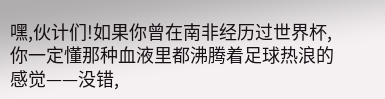嘿,伙计们!如果你曾在南非经历过世界杯,你一定懂那种血液里都沸腾着足球热浪的感觉——没错,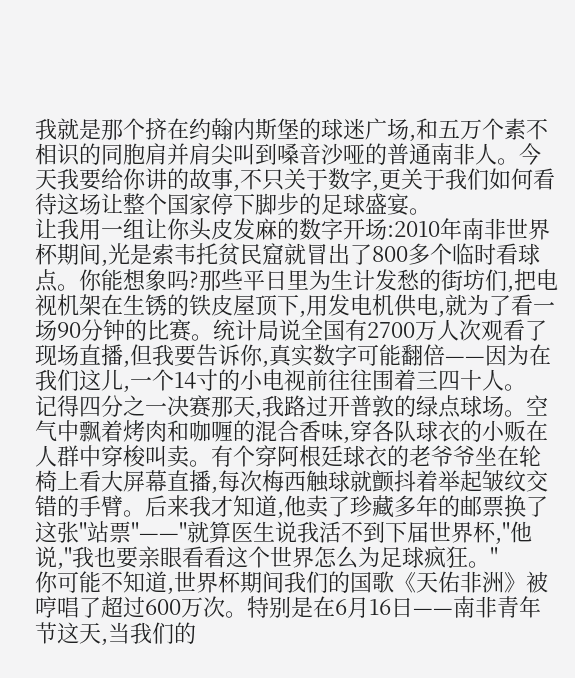我就是那个挤在约翰内斯堡的球迷广场,和五万个素不相识的同胞肩并肩尖叫到嗓音沙哑的普通南非人。今天我要给你讲的故事,不只关于数字,更关于我们如何看待这场让整个国家停下脚步的足球盛宴。
让我用一组让你头皮发麻的数字开场:2010年南非世界杯期间,光是索韦托贫民窟就冒出了800多个临时看球点。你能想象吗?那些平日里为生计发愁的街坊们,把电视机架在生锈的铁皮屋顶下,用发电机供电,就为了看一场90分钟的比赛。统计局说全国有2700万人次观看了现场直播,但我要告诉你,真实数字可能翻倍——因为在我们这儿,一个14寸的小电视前往往围着三四十人。
记得四分之一决赛那天,我路过开普敦的绿点球场。空气中飘着烤肉和咖喱的混合香味,穿各队球衣的小贩在人群中穿梭叫卖。有个穿阿根廷球衣的老爷爷坐在轮椅上看大屏幕直播,每次梅西触球就颤抖着举起皱纹交错的手臂。后来我才知道,他卖了珍藏多年的邮票换了这张"站票"——"就算医生说我活不到下届世界杯,"他说,"我也要亲眼看看这个世界怎么为足球疯狂。"
你可能不知道,世界杯期间我们的国歌《天佑非洲》被哼唱了超过600万次。特别是在6月16日——南非青年节这天,当我们的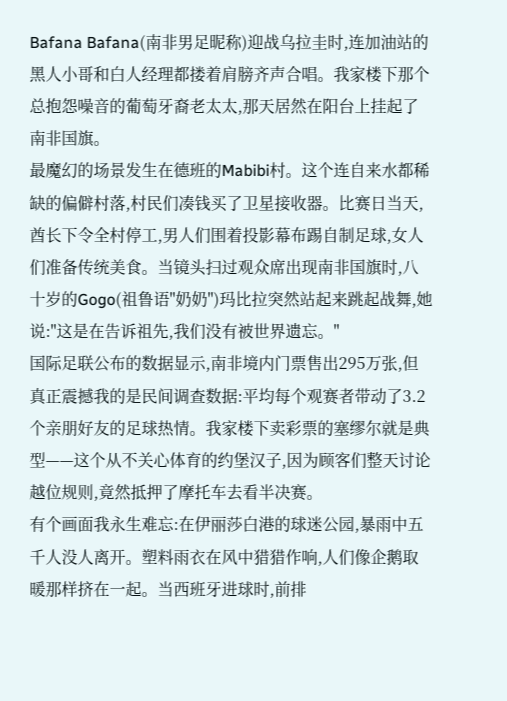Bafana Bafana(南非男足昵称)迎战乌拉圭时,连加油站的黑人小哥和白人经理都搂着肩膀齐声合唱。我家楼下那个总抱怨噪音的葡萄牙裔老太太,那天居然在阳台上挂起了南非国旗。
最魔幻的场景发生在德班的Mabibi村。这个连自来水都稀缺的偏僻村落,村民们凑钱买了卫星接收器。比赛日当天,酋长下令全村停工,男人们围着投影幕布踢自制足球,女人们准备传统美食。当镜头扫过观众席出现南非国旗时,八十岁的Gogo(祖鲁语"奶奶")玛比拉突然站起来跳起战舞,她说:"这是在告诉祖先,我们没有被世界遗忘。"
国际足联公布的数据显示,南非境内门票售出295万张,但真正震撼我的是民间调查数据:平均每个观赛者带动了3.2个亲朋好友的足球热情。我家楼下卖彩票的塞缪尔就是典型——这个从不关心体育的约堡汉子,因为顾客们整天讨论越位规则,竟然抵押了摩托车去看半决赛。
有个画面我永生难忘:在伊丽莎白港的球迷公园,暴雨中五千人没人离开。塑料雨衣在风中猎猎作响,人们像企鹅取暖那样挤在一起。当西班牙进球时,前排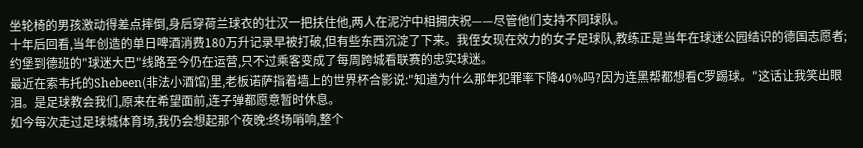坐轮椅的男孩激动得差点摔倒,身后穿荷兰球衣的壮汉一把扶住他,两人在泥泞中相拥庆祝——尽管他们支持不同球队。
十年后回看,当年创造的单日啤酒消费180万升记录早被打破,但有些东西沉淀了下来。我侄女现在效力的女子足球队,教练正是当年在球迷公园结识的德国志愿者;约堡到德班的"球迷大巴"线路至今仍在运营,只不过乘客变成了每周跨城看联赛的忠实球迷。
最近在索韦托的Shebeen(非法小酒馆)里,老板诺萨指着墙上的世界杯合影说:"知道为什么那年犯罪率下降40%吗?因为连黑帮都想看C罗踢球。"这话让我笑出眼泪。是足球教会我们,原来在希望面前,连子弹都愿意暂时休息。
如今每次走过足球城体育场,我仍会想起那个夜晚:终场哨响,整个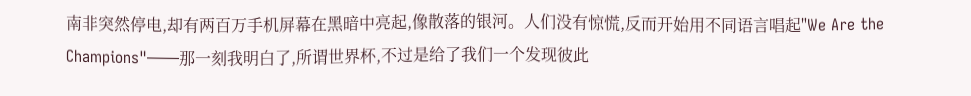南非突然停电,却有两百万手机屏幕在黑暗中亮起,像散落的银河。人们没有惊慌,反而开始用不同语言唱起"We Are the Champions"——那一刻我明白了,所谓世界杯,不过是给了我们一个发现彼此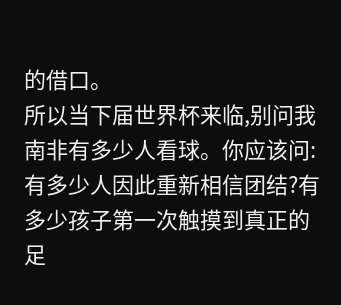的借口。
所以当下届世界杯来临,别问我南非有多少人看球。你应该问:有多少人因此重新相信团结?有多少孩子第一次触摸到真正的足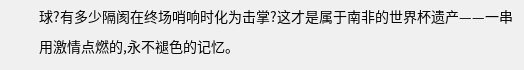球?有多少隔阂在终场哨响时化为击掌?这才是属于南非的世界杯遗产——一串用激情点燃的,永不褪色的记忆。